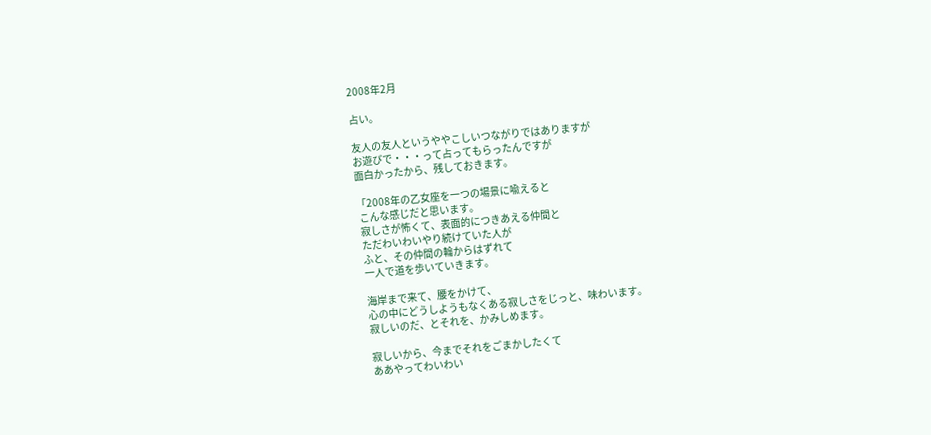2008年2月

占い。

友人の友人というややこしいつながりではありますが
お遊びで・・・って占ってもらったんですが
面白かったから、残しておきます。

「2008年の乙女座を一つの場景に喩えると
 こんな感じだと思います。
 寂しさが怖くて、表面的につきあえる仲間と
 ただわいわいやり続けていた人が
 ふと、その仲間の輪からはずれて
 一人で道を歩いていきます。

 海岸まで来て、腰をかけて、
 心の中にどうしようもなくある寂しさをじっと、味わいます。
 寂しいのだ、とそれを、かみしめます。

 寂しいから、今までそれをごまかしたくて
 ああやってわいわい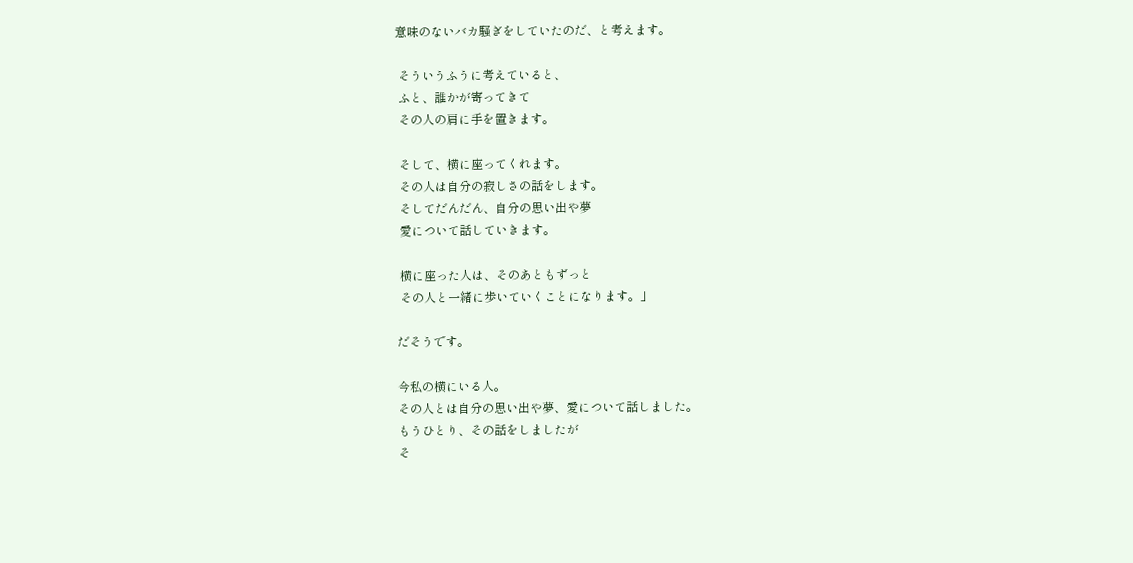意味のないバカ騒ぎをしていたのだ、と考えます。

 そういうふうに考えていると、
 ふと、誰かが寄ってきて
 その人の肩に手を置きます。

 そして、横に座ってくれます。
 その人は自分の寂しさの話をします。
 そしてだんだん、自分の思い出や夢
 愛について話していきます。

 横に座った人は、そのあともずっと
 その人と一緒に歩いていくことになります。」

だそうです。

今私の横にいる人。
その人とは自分の思い出や夢、愛について話しました。
もうひとり、その話をしましたが
そ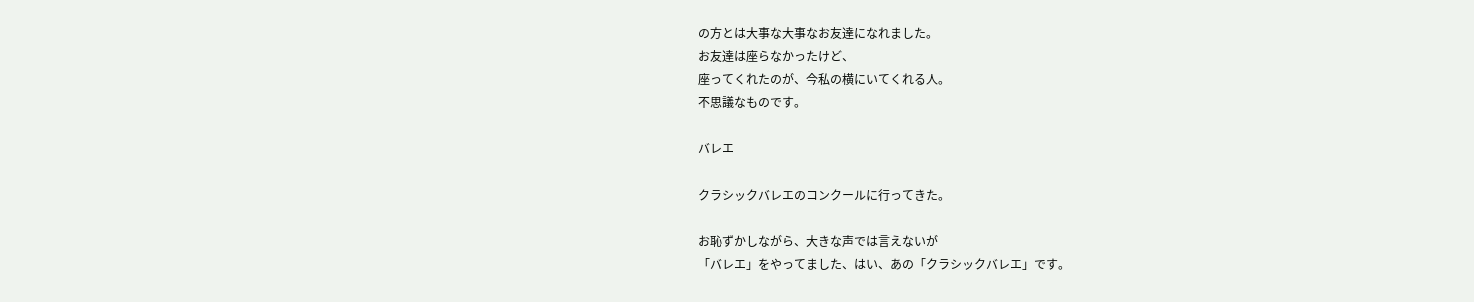の方とは大事な大事なお友達になれました。
お友達は座らなかったけど、
座ってくれたのが、今私の横にいてくれる人。
不思議なものです。

バレエ

クラシックバレエのコンクールに行ってきた。

お恥ずかしながら、大きな声では言えないが
「バレエ」をやってました、はい、あの「クラシックバレエ」です。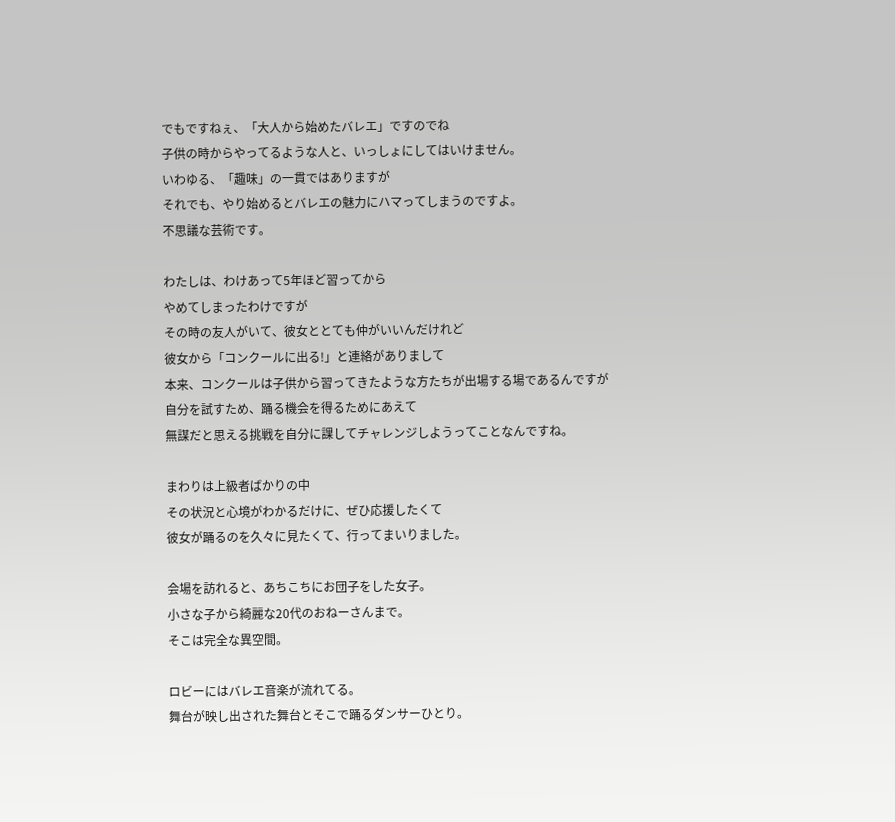でもですねぇ、「大人から始めたバレエ」ですのでね
子供の時からやってるような人と、いっしょにしてはいけません。
いわゆる、「趣味」の一貫ではありますが
それでも、やり始めるとバレエの魅力にハマってしまうのですよ。
不思議な芸術です。

わたしは、わけあって5年ほど習ってから
やめてしまったわけですが
その時の友人がいて、彼女ととても仲がいいんだけれど
彼女から「コンクールに出る!」と連絡がありまして
本来、コンクールは子供から習ってきたような方たちが出場する場であるんですが
自分を試すため、踊る機会を得るためにあえて
無謀だと思える挑戦を自分に課してチャレンジしようってことなんですね。

まわりは上級者ばかりの中
その状況と心境がわかるだけに、ぜひ応援したくて
彼女が踊るのを久々に見たくて、行ってまいりました。

会場を訪れると、あちこちにお団子をした女子。
小さな子から綺麗な20代のおねーさんまで。
そこは完全な異空間。

ロビーにはバレエ音楽が流れてる。
舞台が映し出された舞台とそこで踊るダンサーひとり。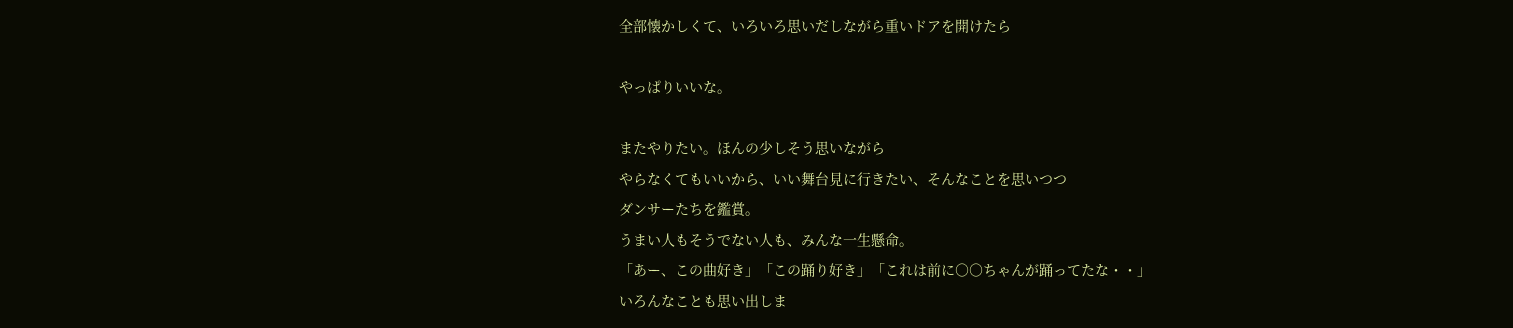全部懐かしくて、いろいろ思いだしながら重いドアを開けたら

やっぱりいいな。

またやりたい。ほんの少しそう思いながら
やらなくてもいいから、いい舞台見に行きたい、そんなことを思いつつ
ダンサーたちを鑑賞。
うまい人もそうでない人も、みんな一生懸命。
「あー、この曲好き」「この踊り好き」「これは前に○○ちゃんが踊ってたな・・」
いろんなことも思い出しま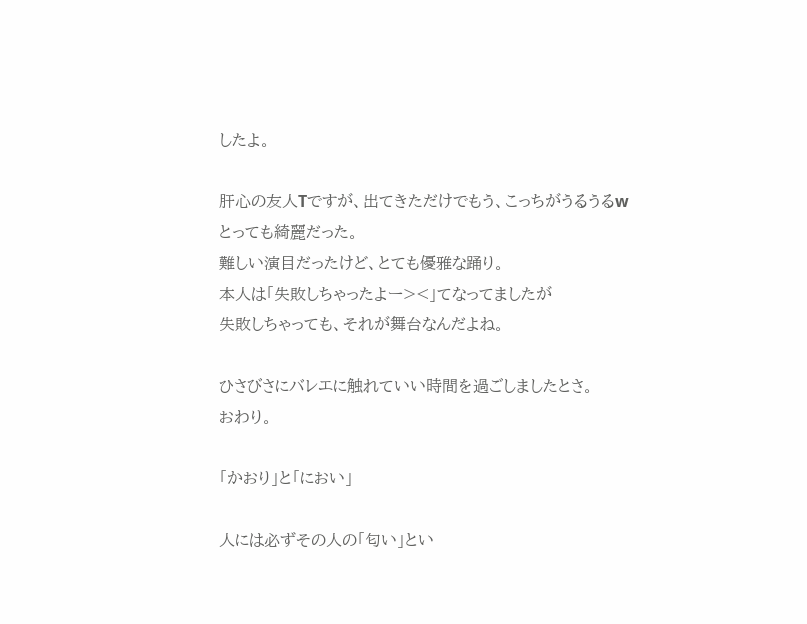したよ。

肝心の友人Tですが、出てきただけでもう、こっちがうるうるw
とっても綺麗だった。
難しい演目だったけど、とても優雅な踊り。
本人は「失敗しちゃったよー><」てなってましたが
失敗しちゃっても、それが舞台なんだよね。

ひさびさにバレエに触れていい時間を過ごしましたとさ。
おわり。

「かおり」と「におい」

人には必ずその人の「匂い」とい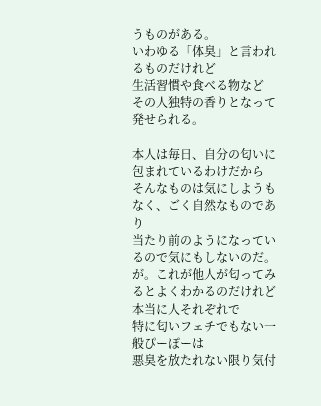うものがある。
いわゆる「体臭」と言われるものだけれど
生活習慣や食べる物など
その人独特の香りとなって発せられる。

本人は毎日、自分の匂いに包まれているわけだから
そんなものは気にしようもなく、ごく自然なものであり
当たり前のようになっているので気にもしないのだ。
が。これが他人が匂ってみるとよくわかるのだけれど
本当に人それぞれで
特に匂いフェチでもない一般ぴーぽーは
悪臭を放たれない限り気付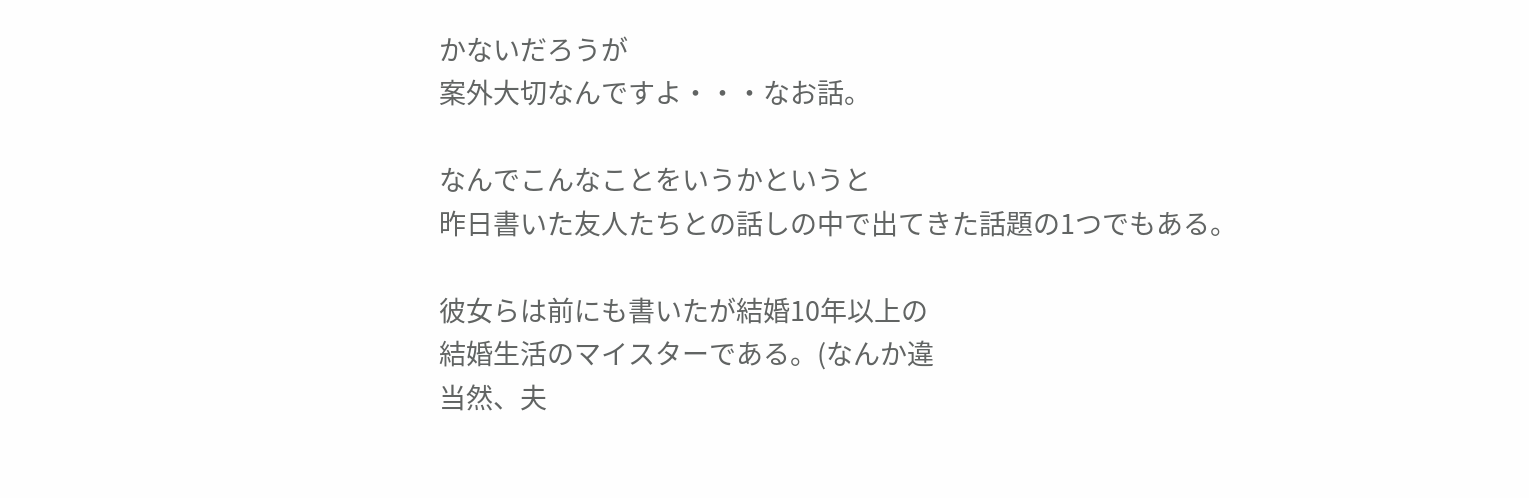かないだろうが
案外大切なんですよ・・・なお話。

なんでこんなことをいうかというと
昨日書いた友人たちとの話しの中で出てきた話題の1つでもある。

彼女らは前にも書いたが結婚10年以上の
結婚生活のマイスターである。(なんか違
当然、夫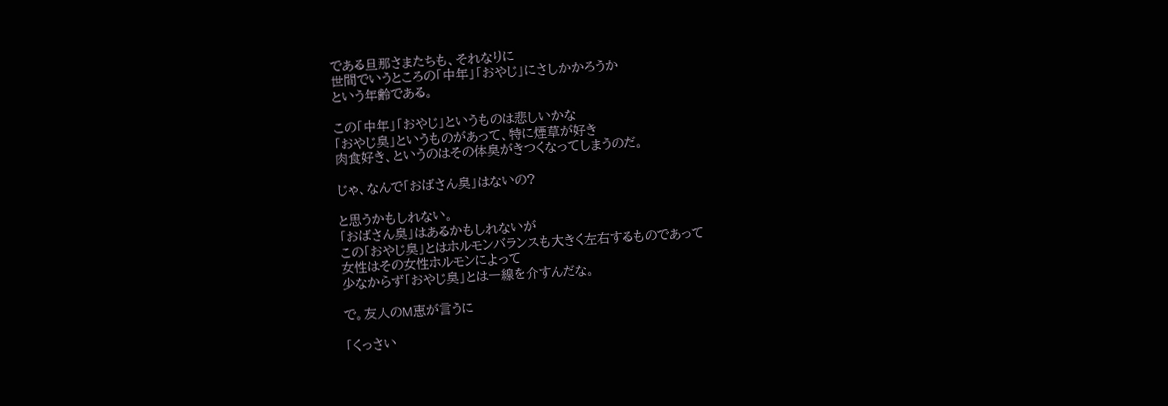である旦那さまたちも、それなりに
世間でいうところの「中年」「おやじ」にさしかかろうか
という年齢である。

この「中年」「おやじ」というものは悲しいかな
「おやじ臭」というものがあって、特に煙草が好き
肉食好き、というのはその体臭がきつくなってしまうのだ。

じゃ、なんで「おばさん臭」はないの?

と思うかもしれない。
「おばさん臭」はあるかもしれないが
この「おやじ臭」とはホルモンバランスも大きく左右するものであって
女性はその女性ホルモンによって
少なからず「おやじ臭」とは一線を介すんだな。

で。友人のM恵が言うに

「くっさい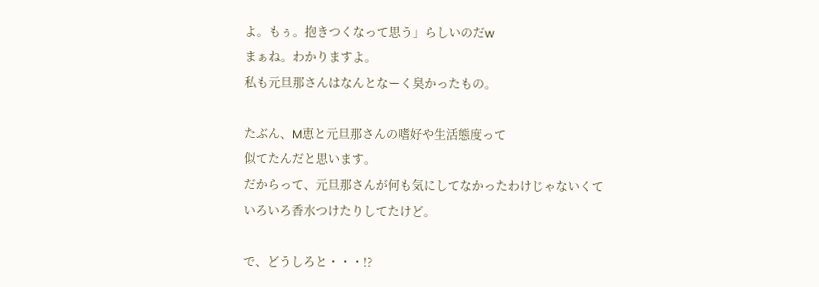よ。もぅ。抱きつくなって思う」らしいのだw
まぁね。わかりますよ。
私も元旦那さんはなんとなーく臭かったもの。

たぶん、M恵と元旦那さんの嗜好や生活態度って
似てたんだと思います。
だからって、元旦那さんが何も気にしてなかったわけじゃないくて
いろいろ香水つけたりしてたけど。

で、どうしろと・・・!?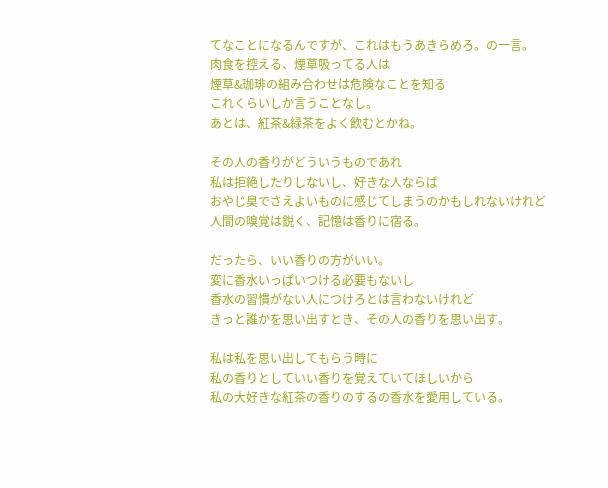てなことになるんですが、これはもうあきらめろ。の一言。
肉食を控える、煙草吸ってる人は
煙草&珈琲の組み合わせは危険なことを知る
これくらいしか言うことなし。
あとは、紅茶&緑茶をよく飲むとかね。

その人の香りがどういうものであれ
私は拒絶したりしないし、好きな人ならば
おやじ臭でさえよいものに感じてしまうのかもしれないけれど
人間の嗅覚は鋭く、記憶は香りに宿る。

だったら、いい香りの方がいい。
変に香水いっぱいつける必要もないし
香水の習慣がない人につけろとは言わないけれど
きっと誰かを思い出すとき、その人の香りを思い出す。

私は私を思い出してもらう時に
私の香りとしていい香りを覚えていてほしいから
私の大好きな紅茶の香りのするの香水を愛用している。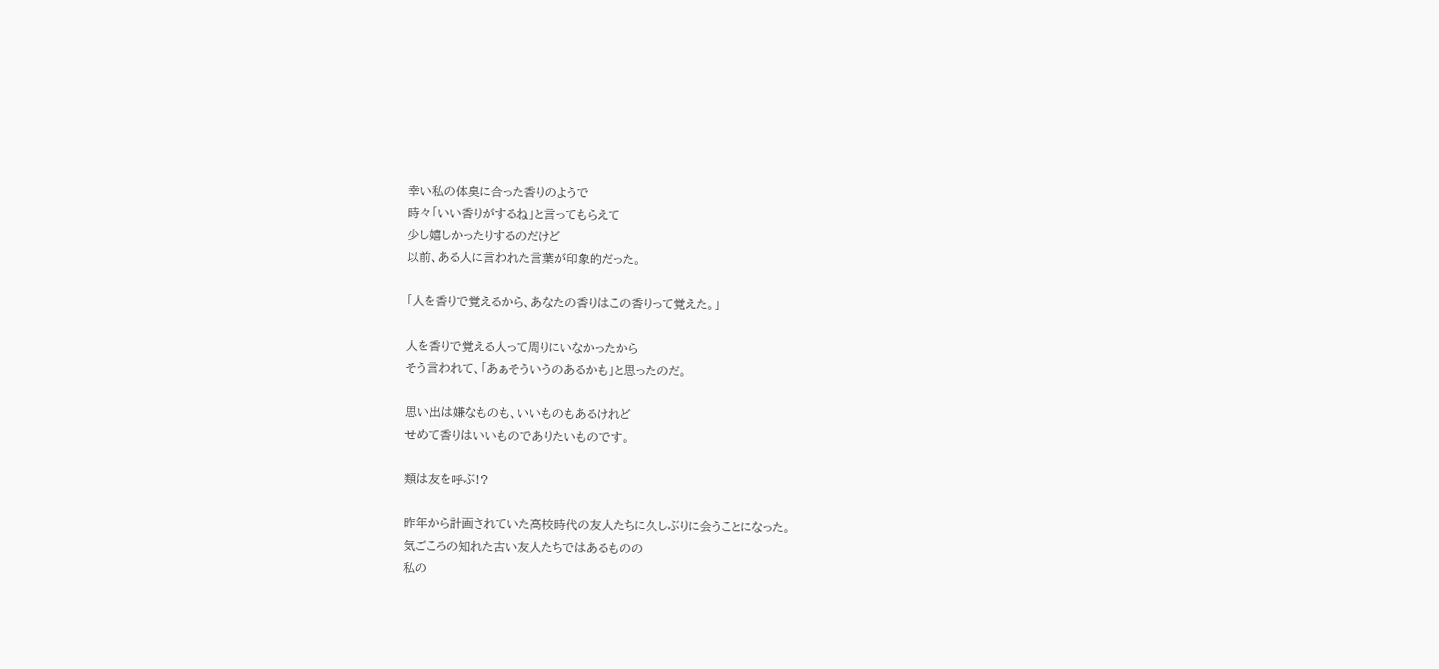幸い私の体臭に合った香りのようで
時々「いい香りがするね」と言ってもらえて
少し嬉しかったりするのだけど
以前、ある人に言われた言葉が印象的だった。

「人を香りで覚えるから、あなたの香りはこの香りって覚えた。」

人を香りで覚える人って周りにいなかったから
そう言われて、「あぁそういうのあるかも」と思ったのだ。

思い出は嫌なものも、いいものもあるけれど
せめて香りはいいものでありたいものです。

類は友を呼ぶ!?

昨年から計画されていた高校時代の友人たちに久しぶりに会うことになった。
気ごころの知れた古い友人たちではあるものの
私の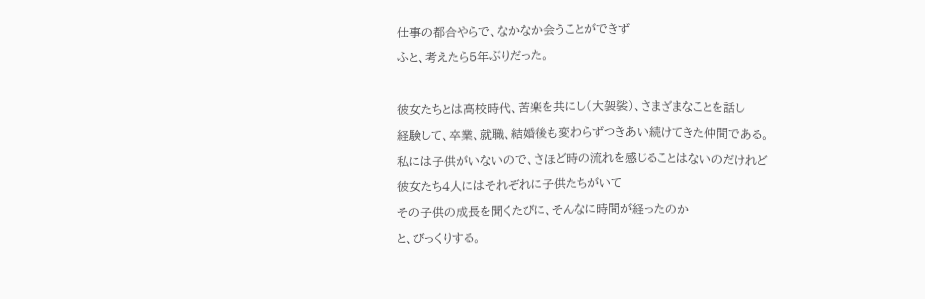仕事の都合やらで、なかなか会うことができず
ふと、考えたら5年ぶりだった。

彼女たちとは高校時代、苦楽を共にし(大袈裟)、さまざまなことを話し
経験して、卒業、就職、結婚後も変わらずつきあい続けてきた仲間である。
私には子供がいないので、さほど時の流れを感じることはないのだけれど
彼女たち4人にはそれぞれに子供たちがいて
その子供の成長を聞くたびに、そんなに時間が経ったのか
と、びっくりする。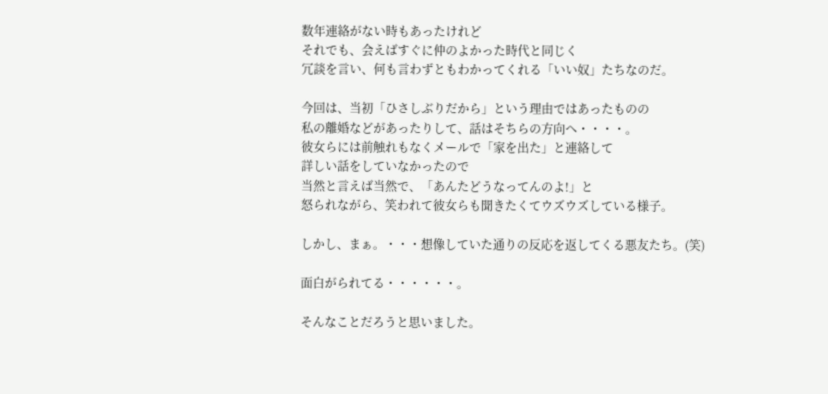数年連絡がない時もあったけれど
それでも、会えばすぐに仲のよかった時代と同じく
冗談を言い、何も言わずともわかってくれる「いい奴」たちなのだ。

今回は、当初「ひさしぶりだから」という理由ではあったものの
私の離婚などがあったりして、話はそちらの方向へ・・・・。
彼女らには前触れもなくメールで「家を出た」と連絡して
詳しい話をしていなかったので
当然と言えば当然で、「あんたどうなってんのよ!」と
怒られながら、笑われて彼女らも聞きたくてウズウズしている様子。

しかし、まぁ。・・・想像していた通りの反応を返してくる悪友たち。(笑)

面白がられてる・・・・・・。

そんなことだろうと思いました。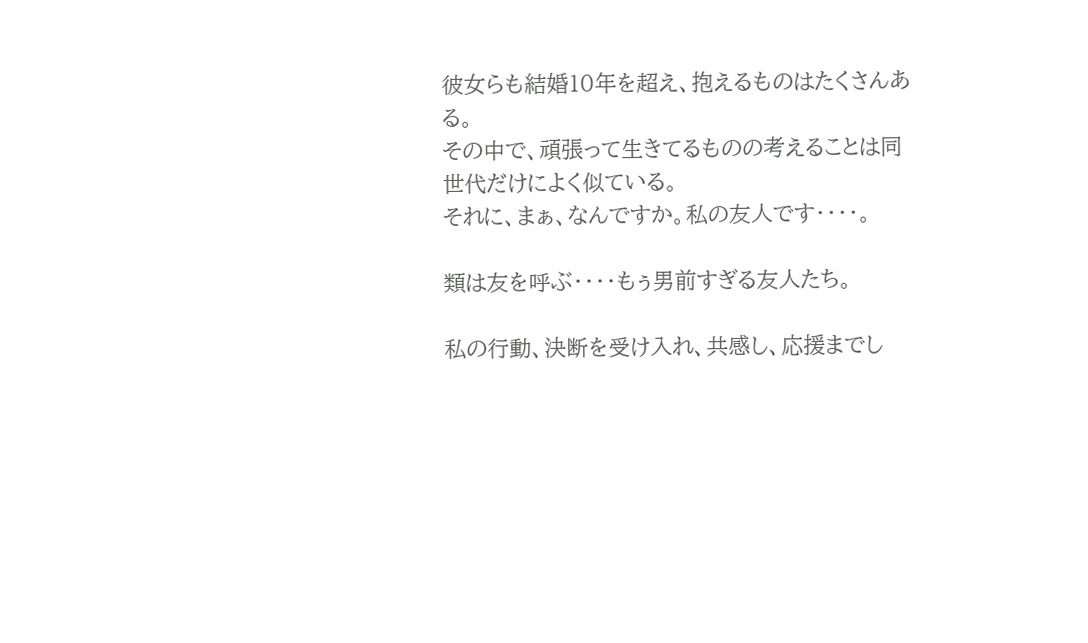彼女らも結婚10年を超え、抱えるものはたくさんある。
その中で、頑張って生きてるものの考えることは同世代だけによく似ている。
それに、まぁ、なんですか。私の友人です・・・・。

類は友を呼ぶ・・・・もぅ男前すぎる友人たち。

私の行動、決断を受け入れ、共感し、応援までし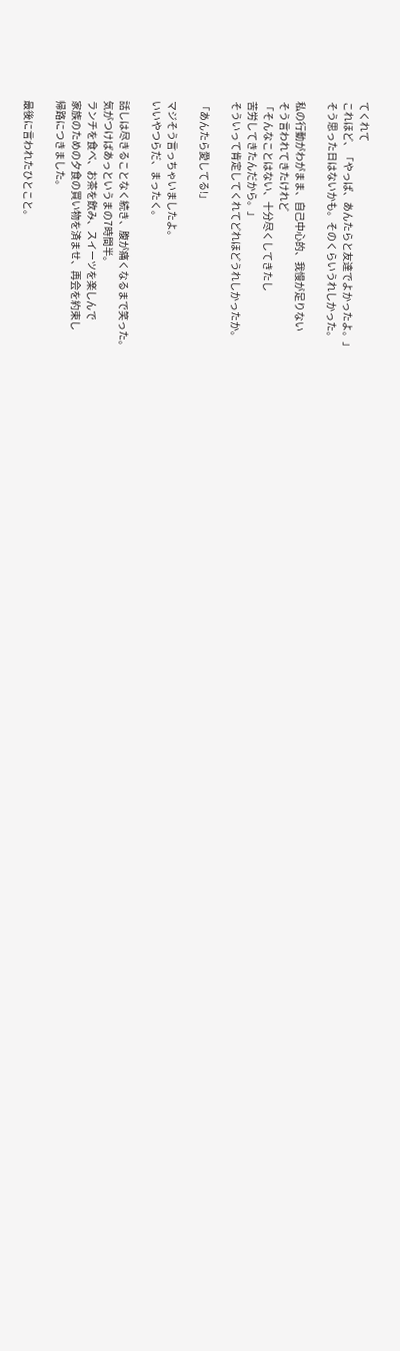てくれて
これほど、「やっぱ、あんたらと友達でよかったよ。」
そう思った日はないかも。そのくらいうれしかった。

私の行動がわがまま、自己中心的、我慢が足りない
そう言われてきたけれど
「そんなことはない、十分尽くしてきたし
苦労してきたんだから。」
そういって肯定してくれてどれほどうれしかったか。

「あんたら愛してる!」

マジそう言っちゃいましたよ。
いいやつらだ、まったく。

話しは尽きることなく続き、腹が痛くなるまで笑った。
気がつけばあっというまの7時間半。
ランチを食べ、お茶を飲み、スイーツを楽しんで
家族のための夕食の買い物を済ませ、再会を約束し
帰路につきました。

最後に言われたひとこと。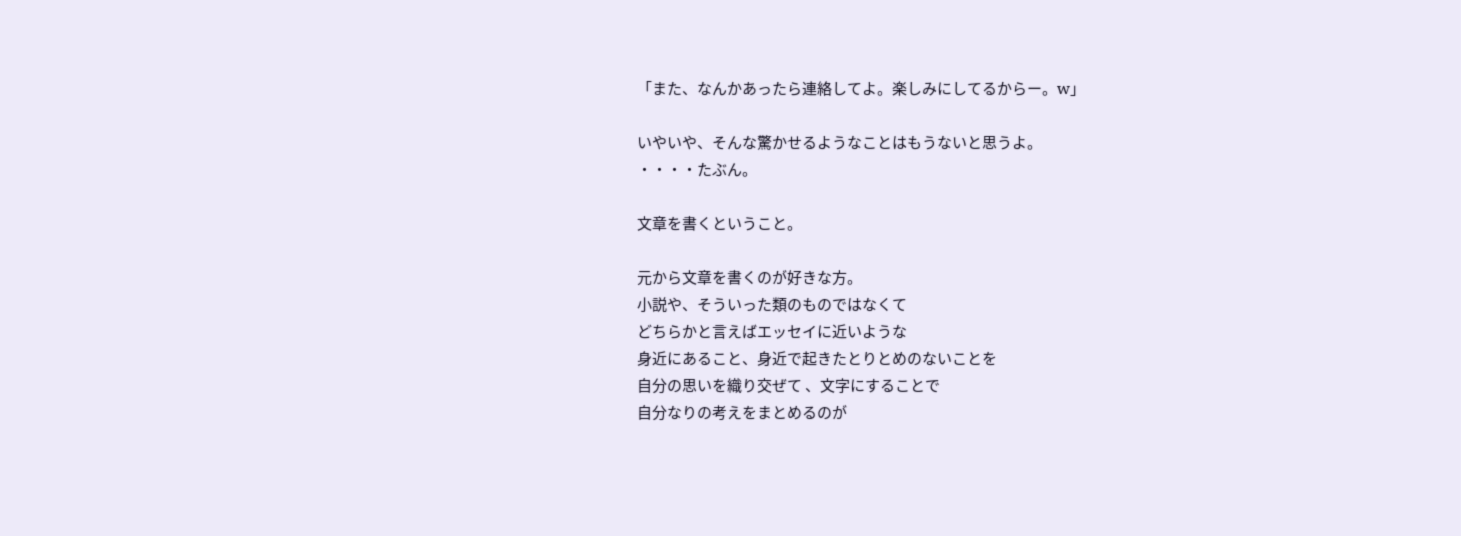「また、なんかあったら連絡してよ。楽しみにしてるからー。w」

いやいや、そんな驚かせるようなことはもうないと思うよ。
・・・・たぶん。

文章を書くということ。

元から文章を書くのが好きな方。
小説や、そういった類のものではなくて
どちらかと言えばエッセイに近いような
身近にあること、身近で起きたとりとめのないことを
自分の思いを織り交ぜて 、文字にすることで
自分なりの考えをまとめるのが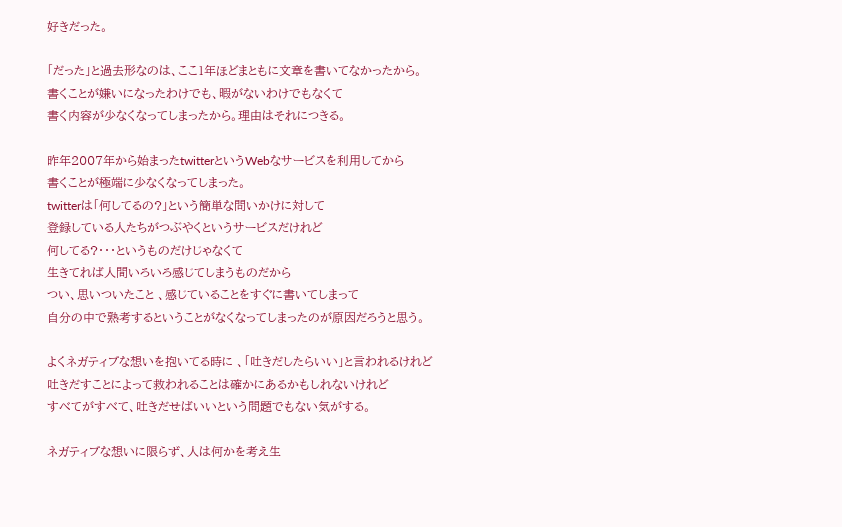好きだった。

「だった」と過去形なのは、ここ1年ほどまともに文章を書いてなかったから。
書くことが嫌いになったわけでも、暇がないわけでもなくて
書く内容が少なくなってしまったから。理由はそれにつきる。

昨年2007年から始まったtwitterというWebなサービスを利用してから
書くことが極端に少なくなってしまった。
twitterは「何してるの?」という簡単な問いかけに対して
登録している人たちがつぶやくというサービスだけれど
何してる?・・・というものだけじゃなくて
生きてれば人間いろいろ感じてしまうものだから
つい、思いついたこと 、感じていることをすぐに書いてしまって
自分の中で熟考するということがなくなってしまったのが原因だろうと思う。

よくネガティブな想いを抱いてる時に 、「吐きだしたらいい」と言われるけれど
吐きだすことによって救われることは確かにあるかもしれないけれど
すべてがすべて、吐きだせばいいという問題でもない気がする。

ネガティブな想いに限らず、人は何かを考え生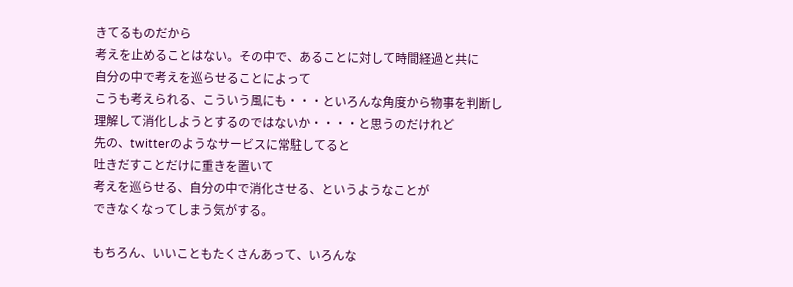きてるものだから
考えを止めることはない。その中で、あることに対して時間経過と共に
自分の中で考えを巡らせることによって
こうも考えられる、こういう風にも・・・といろんな角度から物事を判断し
理解して消化しようとするのではないか・・・・と思うのだけれど
先の、twitterのようなサービスに常駐してると
吐きだすことだけに重きを置いて
考えを巡らせる、自分の中で消化させる、というようなことが
できなくなってしまう気がする。

もちろん、いいこともたくさんあって、いろんな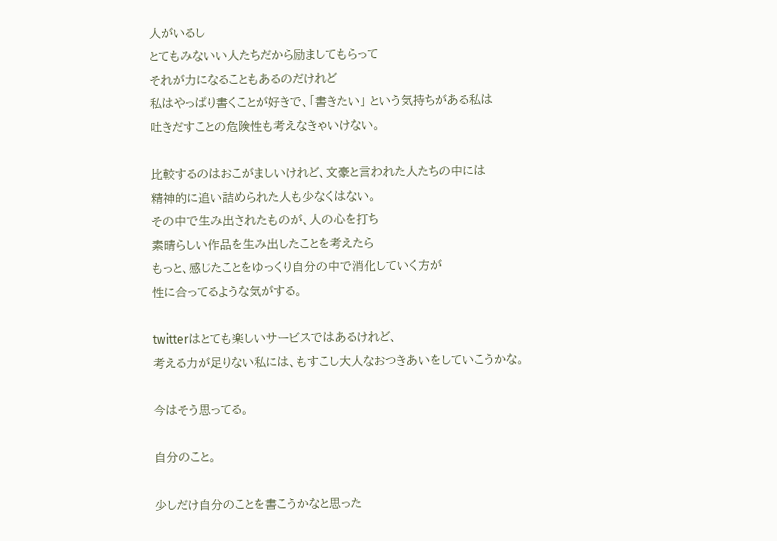人がいるし
とてもみないい人たちだから励ましてもらって
それが力になることもあるのだけれど
私はやっぱり書くことが好きで、「書きたい」 という気持ちがある私は
吐きだすことの危険性も考えなきゃいけない。

比較するのはおこがましいけれど、文豪と言われた人たちの中には
精神的に追い詰められた人も少なくはない。
その中で生み出されたものが、人の心を打ち
素晴らしい作品を生み出したことを考えたら
もっと、感じたことをゆっくり自分の中で消化していく方が
性に合ってるような気がする。

twitterはとても楽しいサービスではあるけれど、
考える力が足りない私には、もすこし大人なおつきあいをしていこうかな。

今はそう思ってる。

自分のこと。

少しだけ自分のことを書こうかなと思った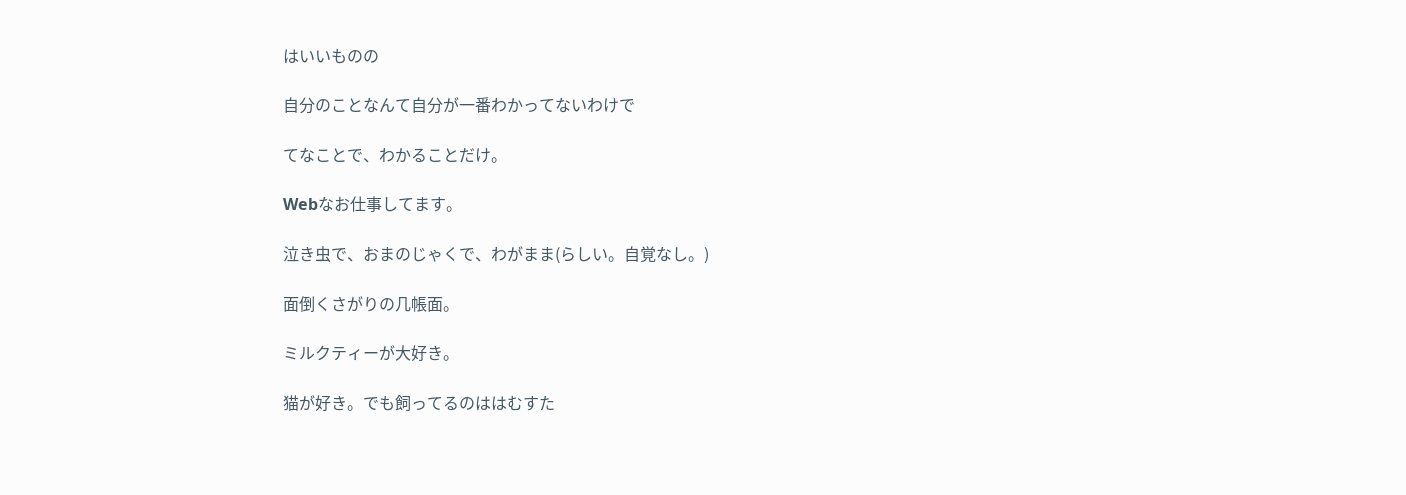はいいものの

自分のことなんて自分が一番わかってないわけで

てなことで、わかることだけ。

Webなお仕事してます。

泣き虫で、おまのじゃくで、わがまま(らしい。自覚なし。)

面倒くさがりの几帳面。

ミルクティーが大好き。

猫が好き。でも飼ってるのははむすた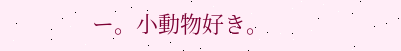ー。小動物好き。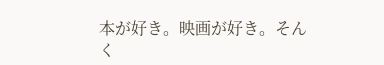本が好き。映画が好き。そんく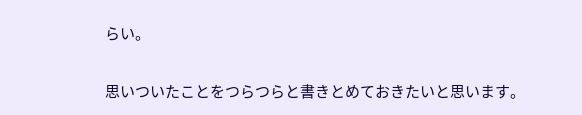らい。

思いついたことをつらつらと書きとめておきたいと思います。